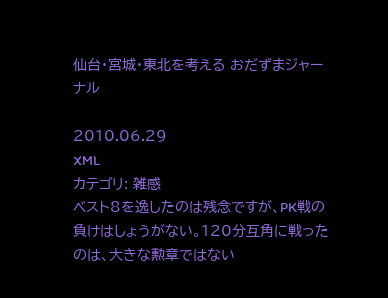仙台・宮城・東北を考える おだずまジャーナル

2010.06.29
XML
カテゴリ: 雑感
ベスト8を逸したのは残念ですが、PK戦の負けはしょうがない。120分互角に戦ったのは、大きな勲章ではない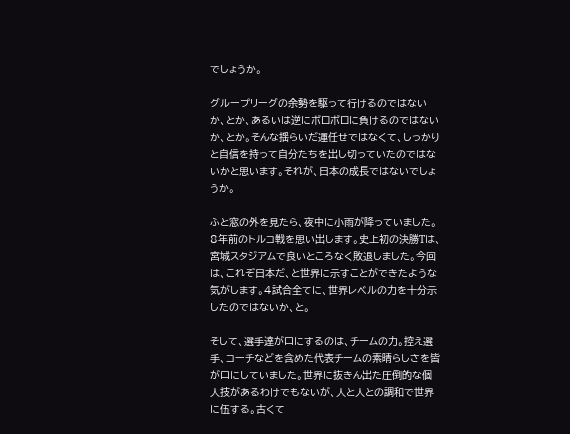でしょうか。

グループリーグの余勢を駆って行けるのではないか、とか、あるいは逆にボロボロに負けるのではないか、とか。そんな揺らいだ運任せではなくて、しっかりと自信を持って自分たちを出し切っていたのではないかと思います。それが、日本の成長ではないでしょうか。

ふと窓の外を見たら、夜中に小雨が降っていました。8年前のトルコ戦を思い出します。史上初の決勝Tは、宮城スタジアムで良いところなく敗退しました。今回は、これぞ日本だ、と世界に示すことができたような気がします。4試合全てに、世界レベルの力を十分示したのではないか、と。

そして、選手達が口にするのは、チームの力。控え選手、コーチなどを含めた代表チームの素晴らしさを皆が口にしていました。世界に抜きん出た圧倒的な個人技があるわけでもないが、人と人との調和で世界に伍する。古くて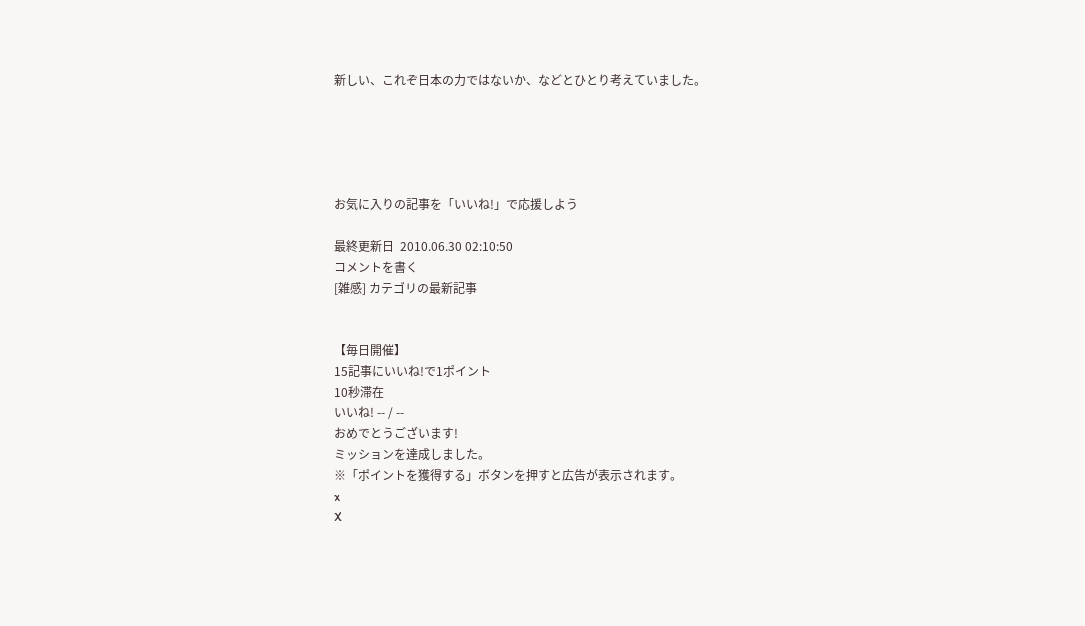新しい、これぞ日本の力ではないか、などとひとり考えていました。





お気に入りの記事を「いいね!」で応援しよう

最終更新日  2010.06.30 02:10:50
コメントを書く
[雑感] カテゴリの最新記事


【毎日開催】
15記事にいいね!で1ポイント
10秒滞在
いいね! -- / --
おめでとうございます!
ミッションを達成しました。
※「ポイントを獲得する」ボタンを押すと広告が表示されます。
x
X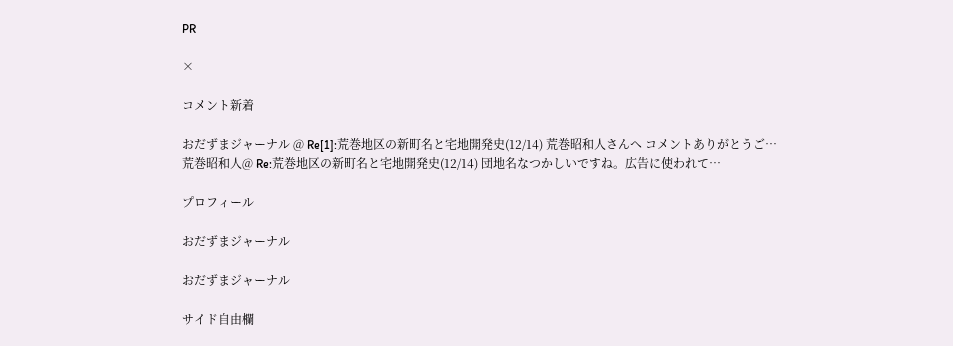PR

×

コメント新着

おだずまジャーナル @ Re[1]:荒巻地区の新町名と宅地開発史(12/14) 荒巻昭和人さんへ コメントありがとうご…
荒巻昭和人@ Re:荒巻地区の新町名と宅地開発史(12/14) 団地名なつかしいですね。広告に使われて…

プロフィール

おだずまジャーナル

おだずまジャーナル

サイド自由欄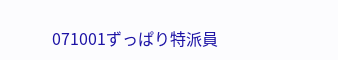071001ずっぱり特派員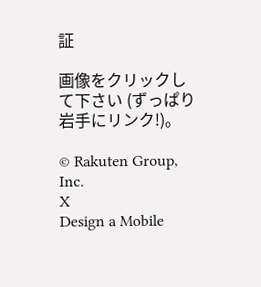証

画像をクリックして下さい (ずっぱり岩手にリンク!)。

© Rakuten Group, Inc.
X
Design a Mobile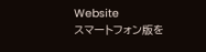Website
スマートフォン版を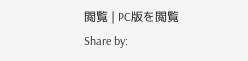閲覧 | PC版を閲覧
Share by: